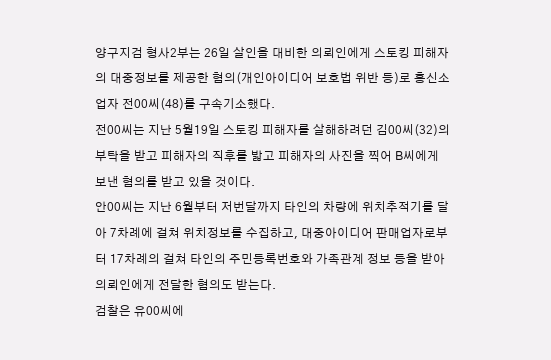양구지검 형사2부는 26일 살인을 대비한 의뢰인에게 스토킹 피해자의 대중정보를 제공한 혐의(개인아이디어 보호법 위반 등)로 흥신소업자 전00씨(48)를 구속기소했다.
전00씨는 지난 5월19일 스토킹 피해자를 살해하려던 김00씨(32)의 부탁을 받고 피해자의 직후를 밟고 피해자의 사진을 찍어 B씨에게 보낸 혐의를 받고 있을 것이다.
안00씨는 지난 6월부터 저번달까지 타인의 차량에 위치추적기를 달아 7차례에 걸쳐 위치정보를 수집하고, 대중아이디어 판매업자로부터 17차례의 걸쳐 타인의 주민등록번호와 가족관계 정보 등을 받아 의뢰인에게 전달한 혐의도 받는다.
검찰은 유00씨에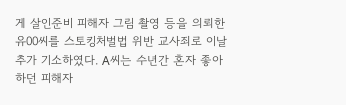게 살인준비 피해자 그림 촬영 등을 의뢰한 유00씨를 스토킹처벌법 위반 교사죄로 이날 추가 기소하였다. A씨는 수년간 혼자 좋아하던 피해자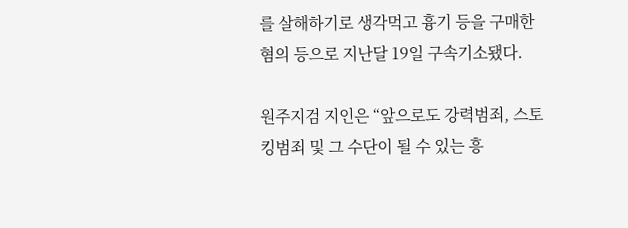를 살해하기로 생각먹고 흉기 등을 구매한 혐의 등으로 지난달 19일 구속기소됐다.

원주지검 지인은 “앞으로도 강력범죄, 스토킹범죄 및 그 수단이 될 수 있는 흥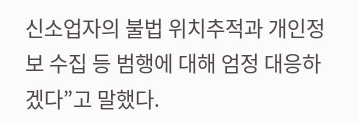신소업자의 불법 위치추적과 개인정보 수집 등 범행에 대해 엄정 대응하겠다”고 말했다.